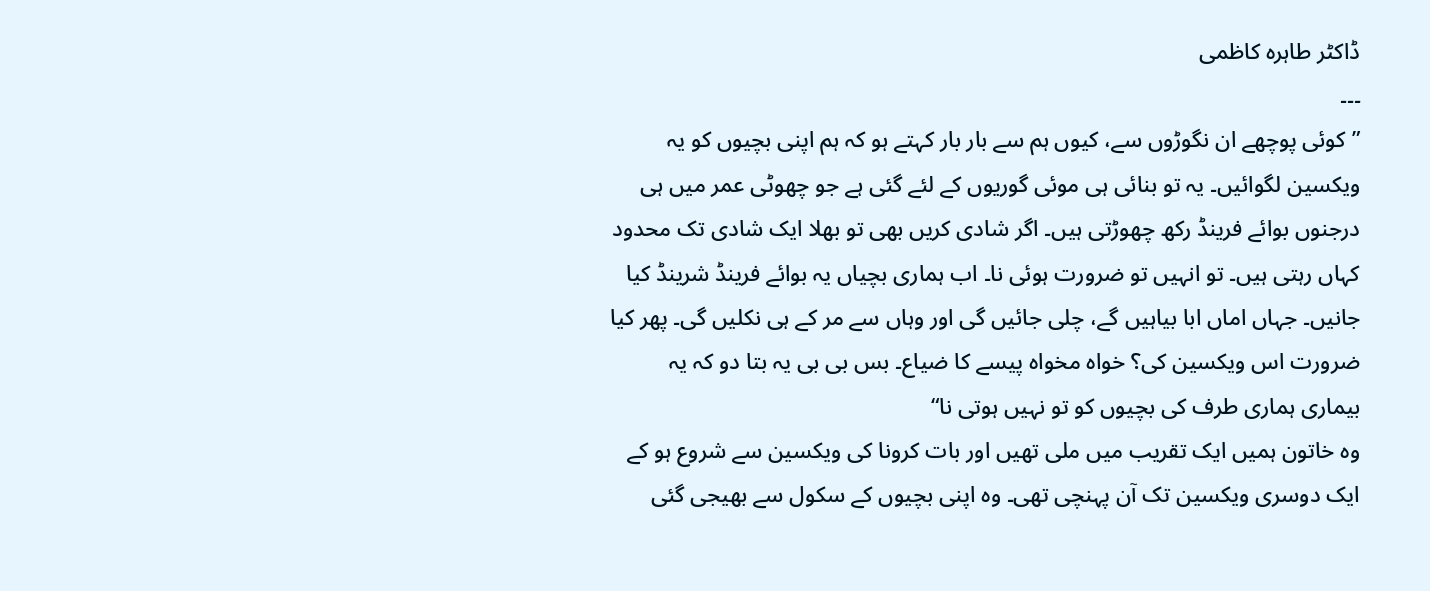ڈاکٹر طاہرہ کاظمی
۔۔۔
”کوئی پوچھے ان نگوڑوں سے، کیوں ہم سے بار بار کہتے ہو کہ ہم اپنی بچیوں کو یہ ویکسین لگوائیں۔ یہ تو بنائی ہی موئی گوریوں کے لئے گئی ہے جو چھوٹی عمر میں ہی درجنوں بوائے فرینڈ رکھ چھوڑتی ہیں۔ اگر شادی کریں بھی تو بھلا ایک شادی تک محدود کہاں رہتی ہیں۔ تو انہیں تو ضرورت ہوئی نا۔ اب ہماری بچیاں یہ بوائے فرینڈ شرینڈ کیا جانیں۔ جہاں اماں ابا بیاہیں گے، چلی جائیں گی اور وہاں سے مر کے ہی نکلیں گی۔ پھر کیا ضرورت اس ویکسین کی؟ خواہ مخواہ پیسے کا ضیاع۔ بس بی بی یہ بتا دو کہ یہ بیماری ہماری طرف کی بچیوں کو تو نہیں ہوتی نا“
وہ خاتون ہمیں ایک تقریب میں ملی تھیں اور بات کرونا کی ویکسین سے شروع ہو کے ایک دوسری ویکسین تک آن پہنچی تھی۔ وہ اپنی بچیوں کے سکول سے بھیجی گئی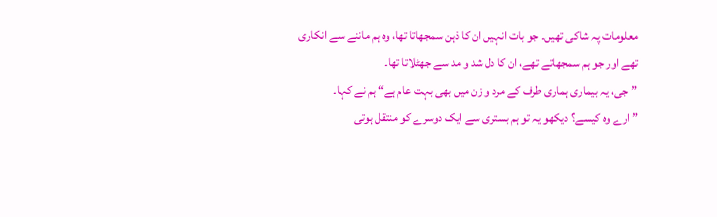معلومات پہ شاکی تھیں۔ جو بات انہیں ان کا ذہن سمجھاتا تھا، وہ ہم ماننے سے انکاری تھے اور جو ہم سمجھاتے تھے، ان کا دل شد و مد سے جھٹلاتا تھا۔
”جی، یہ بیماری ہماری طرف کے مرد و زن میں بھی بہت عام ہے“ ہم نے کہا۔
”ارے وہ کیسے؟ دیکھو یہ تو ہم بستری سے ایک دوسرے کو منتقل ہوتی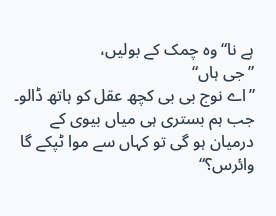ہے نا“ وہ چمک کے بولیں،
”جی ہاں“
”اے نوج بی بی کچھ عقل کو ہاتھ ڈالو۔ جب ہم بستری ہی میاں بیوی کے درمیان ہو گی تو کہاں سے موا ٹپکے گا وائرس؟“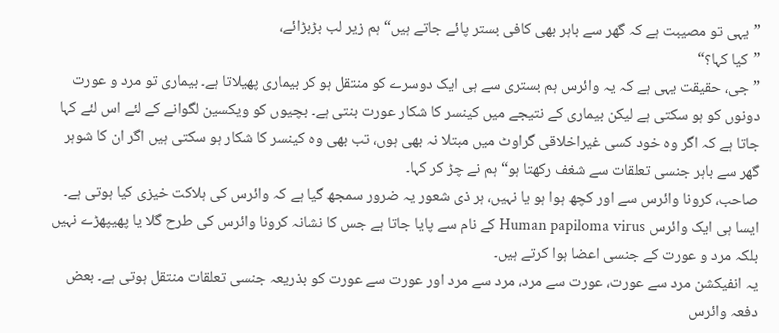”یہی تو مصیبت ہے کہ گھر سے باہر بھی کافی بستر پائے جاتے ہیں“ ہم زیر لب بڑبڑائے،
”کیا کہا؟“
”جی، حقیقت یہی ہے کہ یہ وائرس ہم بستری سے ہی ایک دوسرے کو منتقل ہو کر بیماری پھیلاتا ہے۔ بیماری تو مرد و عورت دونوں کو ہو سکتی ہے لیکن بیماری کے نتیجے میں کینسر کا شکار عورت بنتی ہے۔ بچیوں کو ویکسین لگوانے کے لئے اس لئے کہا جاتا ہے کہ اگر وہ خود کسی غیراخلاقی گراوٹ میں مبتلا نہ بھی ہوں، تب بھی وہ کینسر کا شکار ہو سکتی ہیں اگر ان کا شوہر گھر سے باہر جنسی تعلقات سے شغف رکھتا ہو“ ہم نے چڑ کر کہا۔
صاحب، کرونا وائرس سے اور کچھ ہوا ہو یا نہیں، ہر ذی شعور یہ ضرور سمجھ گیا ہے کہ وائرس کی ہلاکت خیزی کیا ہوتی ہے۔ ایسا ہی ایک وائرس Human papiloma virus کے نام سے پایا جاتا ہے جس کا نشانہ کرونا وائرس کی طرح گلا یا پھیپھڑے نہیں بلکہ مرد و عورت کے جنسی اعضا ہوا کرتے ہیں۔
یہ انفیکشن مرد سے عورت، عورت سے مرد، مرد سے مرد اور عورت سے عورت کو بذریعہ جنسی تعلقات منتقل ہوتی ہے۔ بعض دفعہ وائرس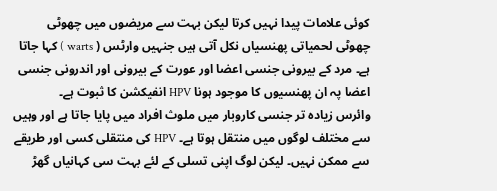کوئی علامات پیدا نہیں کرتا لیکن بہت سے مریضوں میں چھوٹی چھوٹی لحمیاتی پھنسیاں نکل آتی ہیں جنہیں وارٹس ( warts ) کہا جاتا ہے۔ مرد کے بیرونی جنسی اعضا اور عورت کے بیرونی اور اندرونی جنسی اعضا پہ ان پھنسیوں کا موجود ہونا HPV انفیکشن کا ثبوت ہے۔
وائرس زیادہ تر جنسی کاروبار میں ملوث افراد میں پایا جاتا ہے اور وہیں سے مختلف لوگوں میں منتقل ہوتا ہے۔ HPV کی منتقلی کسی اور طریقے سے ممکن نہیں۔ لیکن لوگ اپنی تسلی کے لئے بہت سی کہانیاں گھڑ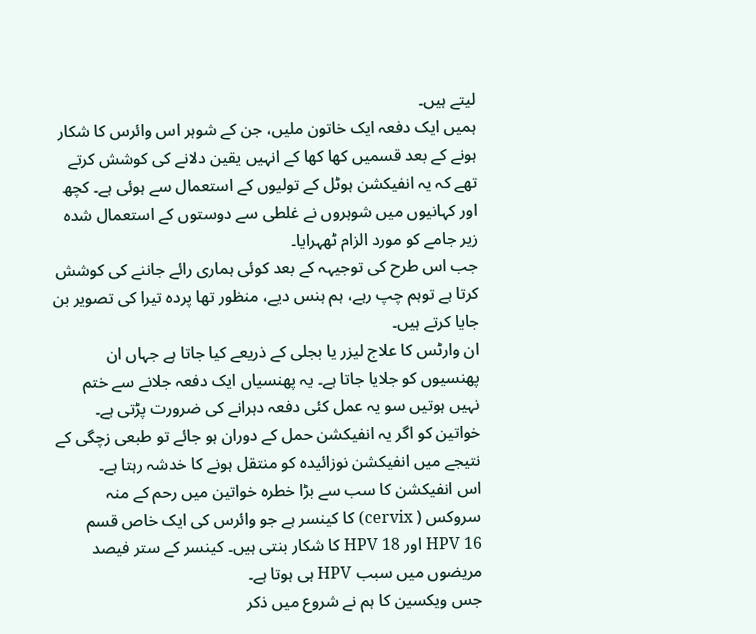لیتے ہیں۔
ہمیں ایک دفعہ ایک خاتون ملیں، جن کے شوہر اس وائرس کا شکار ہونے کے بعد قسمیں کھا کھا کے انہیں یقین دلانے کی کوشش کرتے تھے کہ یہ انفیکشن ہوٹل کے تولیوں کے استعمال سے ہوئی ہے۔ کچھ اور کہانیوں میں شوہروں نے غلطی سے دوستوں کے استعمال شدہ زیر جامے کو مورد الزام ٹھہرایا۔
جب اس طرح کی توجیہہ کے بعد کوئی ہماری رائے جاننے کی کوشش کرتا ہے توہم چپ رہے، ہم ہنس دیے، منظور تھا پردہ تیرا کی تصویر بن جایا کرتے ہیں۔
ان وارٹس کا علاج لیزر یا بجلی کے ذریعے کیا جاتا ہے جہاں ان پھنسیوں کو جلایا جاتا ہے۔ یہ پھنسیاں ایک دفعہ جلانے سے ختم نہیں ہوتیں سو یہ عمل کئی دفعہ دہرانے کی ضرورت پڑتی ہے۔
خواتین کو اگر یہ انفیکشن حمل کے دوران ہو جائے تو طبعی زچگی کے نتیجے میں انفیکشن نوزائیدہ کو منتقل ہونے کا خدشہ رہتا ہے۔
اس انفیکشن کا سب سے بڑا خطرہ خواتین میں رحم کے منہ سروکس ( cervix) کا کینسر ہے جو وائرس کی ایک خاص قسم HPV 16 اور HPV 18 کا شکار بنتی ہیں۔ کینسر کے ستر فیصد مریضوں میں سبب HPV ہی ہوتا ہے۔
جس ویکسین کا ہم نے شروع میں ذکر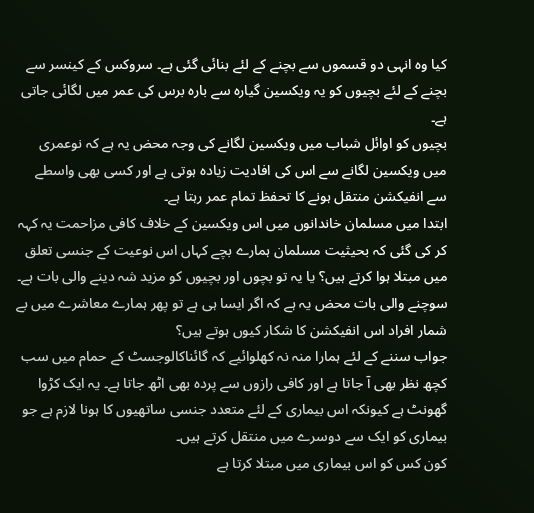کیا وہ انہی دو قسموں سے بچنے کے لئے بنائی گئی ہے۔ سروکس کے کینسر سے بچنے کے لئے بچیوں کو یہ ویکسین گیارہ سے بارہ برس کی عمر میں لگائی جاتی ہے۔
بچیوں کو اوائل شباب میں ویکسین لگانے کی وجہ محض یہ ہے کہ نوعمری میں ویکسین لگانے سے اس کی افادیت زیادہ ہوتی ہے اور کسی بھی واسطے سے انفیکشن منتقل ہونے کا تحفظ تمام عمر رہتا ہے۔
ابتدا میں مسلمان خاندانوں میں اس ویکسین کے خلاف کافی مزاحمت یہ کہہ کر کی گئی کہ بحیثیت مسلمان ہمارے بچے کہاں اس نوعیت کے جنسی تعلق میں مبتلا ہوا کرتے ہیں؟ یا یہ تو بچوں اور بچیوں کو مزید شہ دینے والی بات ہے۔
سوچنے والی بات محض یہ ہے کہ اگر ایسا ہی ہے تو پھر ہمارے معاشرے میں بے شمار افراد اس انفیکشن کا شکار کیوں ہوتے ہیں؟
جواب سننے کے لئے ہمارا منہ نہ کھلوائیے کہ گائناکالوجسٹ کے حمام میں سب کچھ نظر بھی آ جاتا ہے اور کافی رازوں سے پردہ بھی اٹھ جاتا ہے۔ یہ ایک کڑوا گھونٹ ہے کیونکہ اس بیماری کے لئے متعدد جنسی ساتھیوں کا ہونا لازم ہے جو بیماری کو ایک سے دوسرے میں منتقل کرتے ہیں۔
کون کس کو اس بیماری میں مبتلا کرتا ہے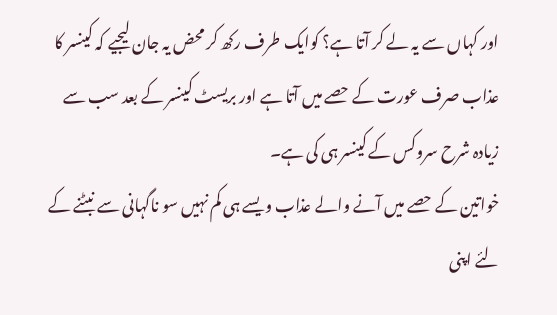اور کہاں سے یہ لے کر آتا ہے؟ کوایک طرف رکھ کر محض یہ جان لیجیے کہ کینسر کا عذاب صرف عورت کے حصے میں آتا ہے اور بریسٹ کینسر کے بعد سب سے زیادہ شرح سروکس کے کینسر ہی کی ہے۔
خواتین کے حصے میں آنے والے عذاب ویسے ہی کم نہیں سو ناگہانی سے نبٹنے کے لئے اپنی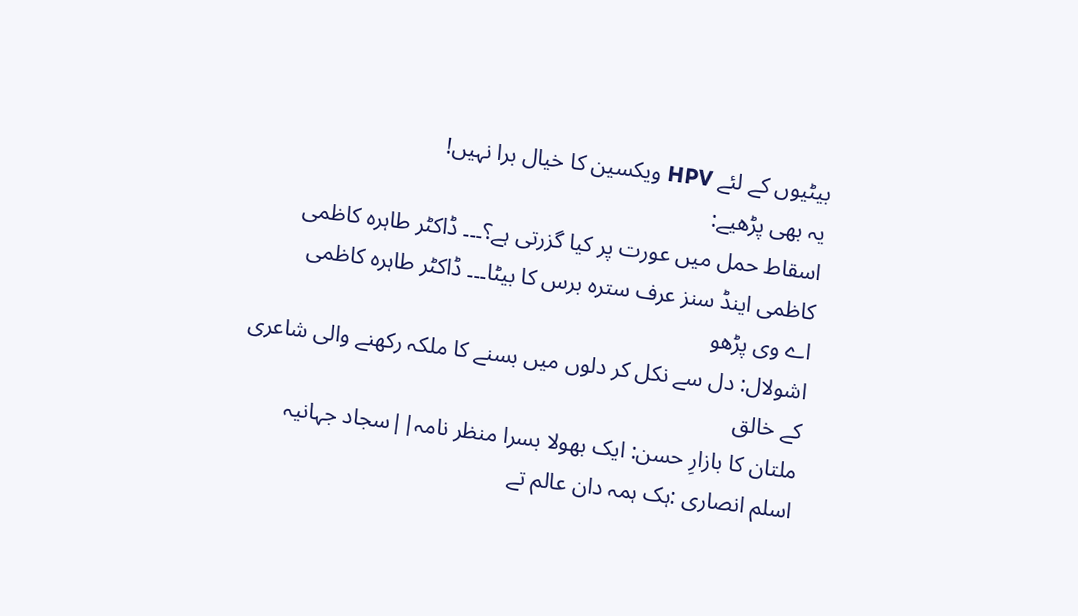بیٹیوں کے لئے HPV ویکسین کا خیال برا نہیں!
یہ بھی پڑھیے:
اسقاط حمل میں عورت پر کیا گزرتی ہے؟۔۔۔ ڈاکٹر طاہرہ کاظمی
کاظمی اینڈ سنز عرف سترہ برس کا بیٹا۔۔۔ ڈاکٹر طاہرہ کاظمی
اے وی پڑھو
اشولال: دل سے نکل کر دلوں میں بسنے کا ملکہ رکھنے والی شاعری کے خالق
ملتان کا بازارِ حسن: ایک بھولا بسرا منظر نامہ||سجاد جہانیہ
اسلم انصاری :ہک ہمہ دان عالم تے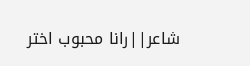شاعر||رانا محبوب اختر